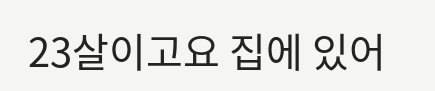23살이고요 집에 있어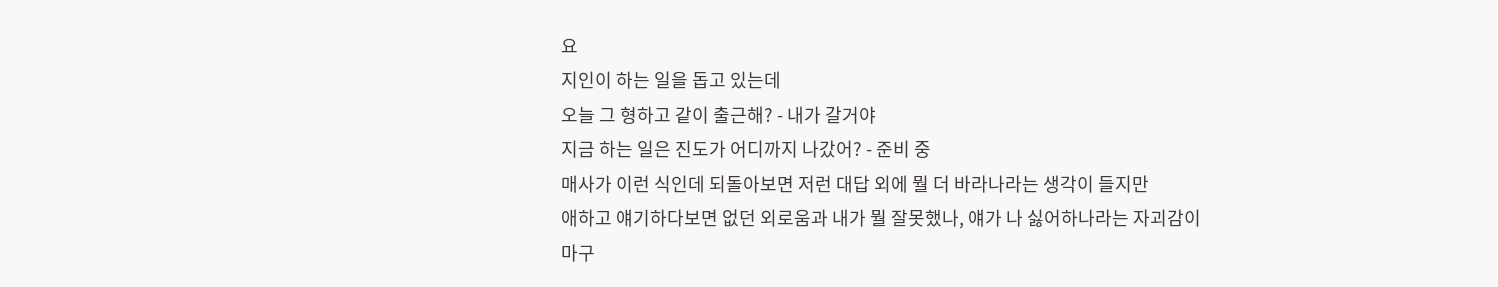요
지인이 하는 일을 돕고 있는데
오늘 그 형하고 같이 출근해? - 내가 갈거야
지금 하는 일은 진도가 어디까지 나갔어? - 준비 중
매사가 이런 식인데 되돌아보면 저런 대답 외에 뭘 더 바라나라는 생각이 들지만
애하고 얘기하다보면 없던 외로움과 내가 뭘 잘못했나, 얘가 나 싫어하나라는 자괴감이
마구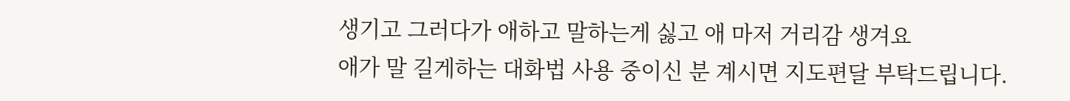생기고 그러다가 애하고 말하는게 싫고 애 마저 거리감 생겨요
애가 말 길게하는 대화법 사용 중이신 분 계시면 지도편달 부탁드립니다.